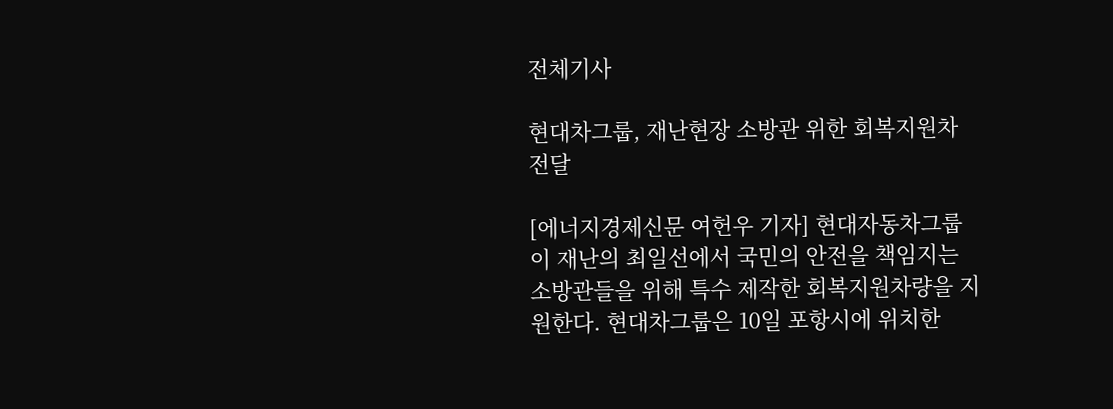전체기사

현대차그룹, 재난현장 소방관 위한 회복지원차 전달

[에너지경제신문 여헌우 기자] 현대자동차그룹이 재난의 최일선에서 국민의 안전을 책임지는 소방관들을 위해 특수 제작한 회복지원차량을 지원한다. 현대차그룹은 10일 포항시에 위치한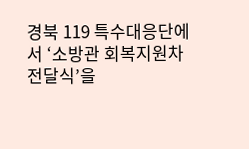경북 119 특수대응단에서 ‘소방관 회복지원차 전달식’을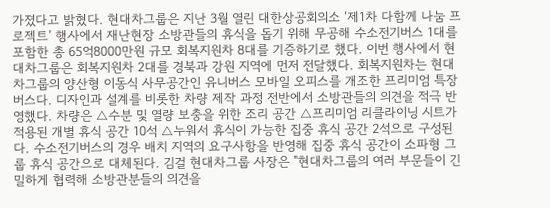가졌다고 밝혔다. 현대차그룹은 지난 3월 열린 대한상공회의소 ‘제1차 다함께 나눔 프로젝트’ 행사에서 재난현장 소방관들의 휴식을 돕기 위해 무공해 수소전기버스 1대를 포함한 총 65억8000만원 규모 회복지원차 8대를 기증하기로 했다. 이번 행사에서 현대차그룹은 회복지원차 2대를 경북과 강원 지역에 먼저 전달했다. 회복지원차는 현대차그룹의 양산형 이동식 사무공간인 유니버스 모바일 오피스를 개조한 프리미엄 특장버스다. 디자인과 설계를 비롯한 차량 제작 과정 전반에서 소방관들의 의견을 적극 반영했다. 차량은 △수분 및 열량 보충을 위한 조리 공간 △프리미엄 리클라이닝 시트가 적용된 개별 휴식 공간 10석 △누워서 휴식이 가능한 집중 휴식 공간 2석으로 구성된다. 수소전기버스의 경우 배치 지역의 요구사항을 반영해 집중 휴식 공간이 소파형 그룹 휴식 공간으로 대체된다. 김걸 현대차그룹 사장은 "현대차그룹의 여러 부문들이 긴밀하게 협력해 소방관분들의 의견을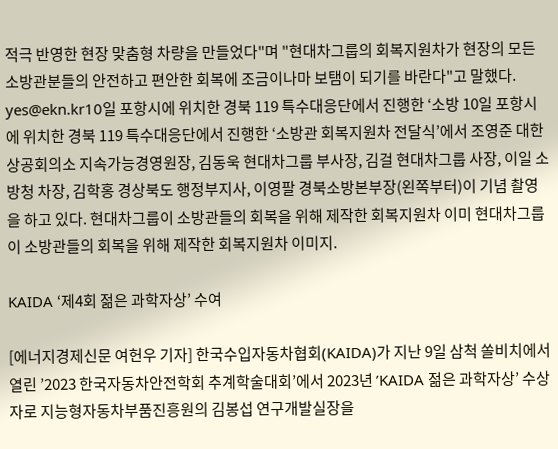적극 반영한 현장 맞춤형 차량을 만들었다"며 "현대차그룹의 회복지원차가 현장의 모든 소방관분들의 안전하고 편안한 회복에 조금이나마 보탬이 되기를 바란다"고 말했다. yes@ekn.kr10일 포항시에 위치한 경북 119 특수대응단에서 진행한 ‘소방 10일 포항시에 위치한 경북 119 특수대응단에서 진행한 ‘소방관 회복지원차 전달식’에서 조영준 대한상공회의소 지속가능경영원장, 김동욱 현대차그룹 부사장, 김걸 현대차그룹 사장, 이일 소방청 차장, 김학홍 경상북도 행정부지사, 이영팔 경북소방본부장(왼쪽부터)이 기념 촬영을 하고 있다. 현대차그룹이 소방관들의 회복을 위해 제작한 회복지원차 이미 현대차그룹이 소방관들의 회복을 위해 제작한 회복지원차 이미지.

KAIDA ‘제4회 젊은 과학자상’ 수여

[에너지경제신문 여헌우 기자] 한국수입자동차협회(KAIDA)가 지난 9일 삼척 쏠비치에서 열린 ’2023 한국자동차안전학회 추계학술대회’에서 2023년 ’KAIDA 젊은 과학자상’ 수상자로 지능형자동차부품진흥원의 김봉섭 연구개발실장을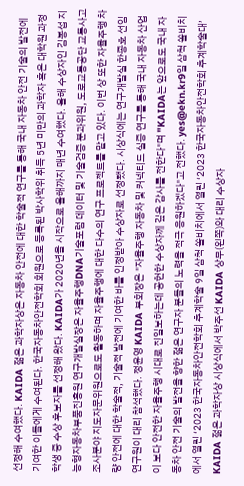선정해 수여했다. KAIDA 젊은 과학자상은 자동차 안전에 대한 학술적 연구를 통해 국내 자동차 안전 기술의 발전에 기여한 이들에게 수여된다. 한국자동차안전학회 회원으로 등록된 박사학위 취득 5년 미만의 과학자 혹은 대학원 과정 학생 중 수상 후보자를 선정해 왔다. KAIDA가 2020년을 시작으로 올해까지 매년 수여했다. 올해 수상자인 김봉섭 지능형자동차부품진흥원 연구개발실장은 자율주행DNA기술포럼 데이터 및 기술검증 분과위원, 도로교통공단 교통사고조사분야 지도자문위원으로도 활동하며 자율주행에 대한 다수의 연구 프로젝트를 맡고 있다. 이번 상 또한 자율주행 차량 안전에 대한 학술적, 기술적 발전에 기여한 바를 인정받아 수상자로 선정됐다. 시상식에는 연구개발실 한종호 선임 연구원이 대리 참석했다. 정윤영 KAIDA 부회장은 "자율주행 자동차 및 커넥티드 실증 연구를 통해 국내 자동차 산업이 보다 안전한 자율주행 시대로 진일보하는데 공헌한 수상자께 깊은 감사를 전한다"며 "KAIDA는 앞으로도 국내 자동차 안전 기술의 발전을 향한 젊은 연구자 분들의 노력을 적극 응원하겠다"고 전했다. yes@ekn.kr9일 삼척 쏠비치에서 열린 ‘2023 한국자동차안전학회 추계학술 9일 삼척 쏠비치에서 열린 ‘2023 한국자동차안전학회 추계학술대’ KAIDA 젊은 과학자상 시상식에서 박주선 KAIDA 상무(왼쪽)와 대리 수상자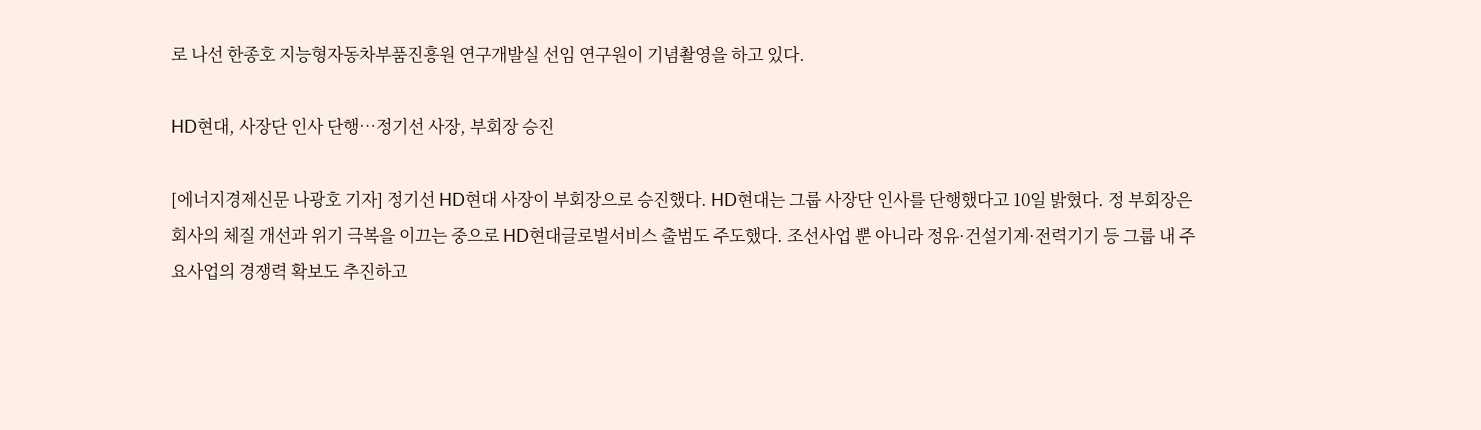로 나선 한종호 지능형자동차부품진흥원 연구개발실 선임 연구원이 기념촬영을 하고 있다.

HD현대, 사장단 인사 단행…정기선 사장, 부회장 승진

[에너지경제신문 나광호 기자] 정기선 HD현대 사장이 부회장으로 승진했다. HD현대는 그룹 사장단 인사를 단행했다고 10일 밝혔다. 정 부회장은 회사의 체질 개선과 위기 극복을 이끄는 중으로 HD현대글로벌서비스 출범도 주도했다. 조선사업 뿐 아니라 정유·건설기계·전력기기 등 그룹 내 주요사업의 경쟁력 확보도 추진하고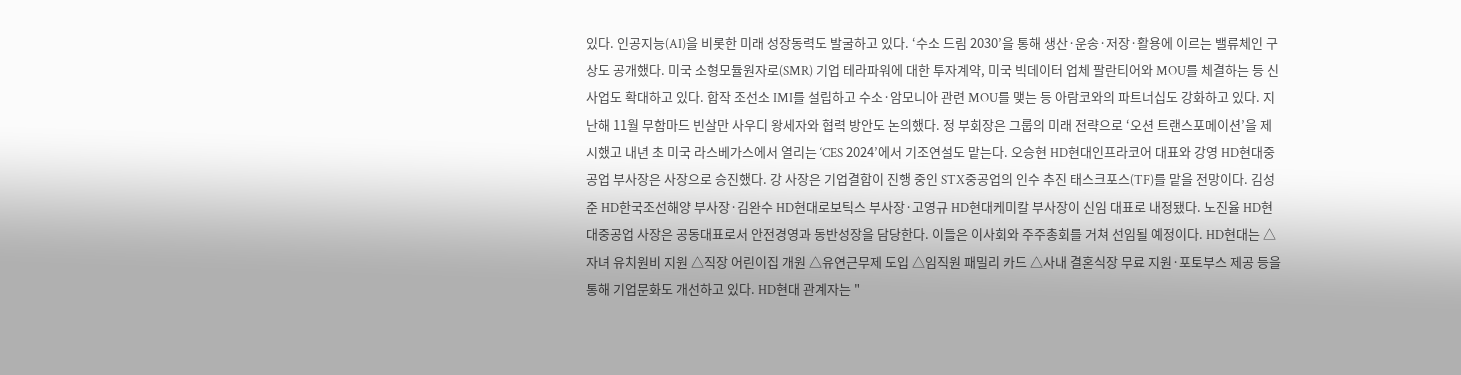있다. 인공지능(AI)을 비롯한 미래 성장동력도 발굴하고 있다. ‘수소 드림 2030’을 통해 생산·운송·저장·활용에 이르는 밸류체인 구상도 공개했다. 미국 소형모듈원자로(SMR) 기업 테라파워에 대한 투자계약, 미국 빅데이터 업체 팔란티어와 MOU를 체결하는 등 신사업도 확대하고 있다. 합작 조선소 IMI를 설립하고 수소·암모니아 관련 MOU를 맺는 등 아람코와의 파트너십도 강화하고 있다. 지난해 11월 무함마드 빈살만 사우디 왕세자와 협력 방안도 논의했다. 정 부회장은 그룹의 미래 전략으로 ‘오션 트랜스포메이션’을 제시했고 내년 초 미국 라스베가스에서 열리는 ‘CES 2024’에서 기조연설도 맡는다. 오승현 HD현대인프라코어 대표와 강영 HD현대중공업 부사장은 사장으로 승진했다. 강 사장은 기업결합이 진행 중인 STX중공업의 인수 추진 태스크포스(TF)를 맡을 전망이다. 김성준 HD한국조선해양 부사장·김완수 HD현대로보틱스 부사장·고영규 HD현대케미칼 부사장이 신임 대표로 내정됐다. 노진율 HD현대중공업 사장은 공동대표로서 안전경영과 동반성장을 담당한다. 이들은 이사회와 주주총회를 거쳐 선임될 예정이다. HD현대는 △자녀 유치원비 지원 △직장 어린이집 개원 △유연근무제 도입 △임직원 패밀리 카드 △사내 결혼식장 무료 지원·포토부스 제공 등을 통해 기업문화도 개선하고 있다. HD현대 관계자는 "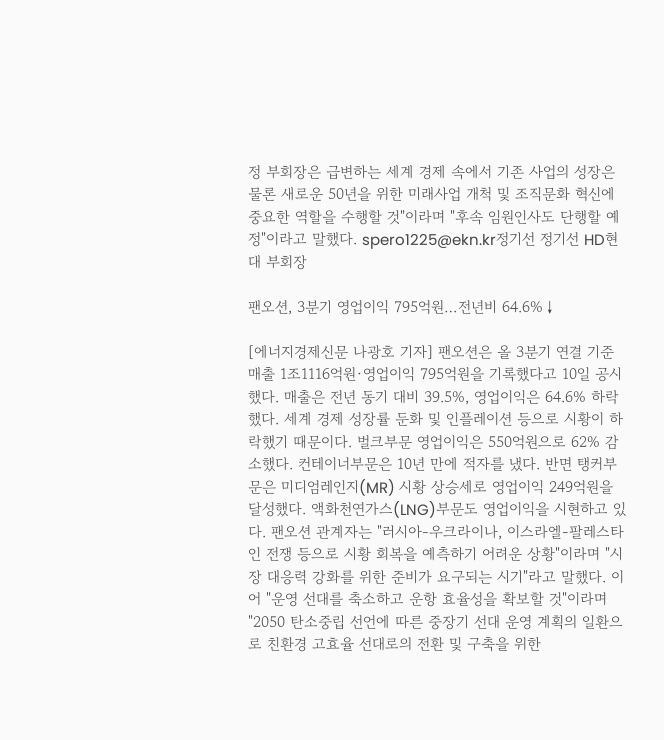정 부회장은 급변하는 세계 경제 속에서 기존 사업의 성장은 물론 새로운 50년을 위한 미래사업 개척 및 조직문화 혁신에 중요한 역할을 수행할 것"이라며 "후속 임원인사도 단행할 예정"이라고 말했다. spero1225@ekn.kr정기선 정기선 HD현대 부회장

팬오션, 3분기 영업이익 795억원…전년비 64.6%↓

[에너지경제신문 나광호 기자] 팬오션은 올 3분기 연결 기준 매출 1조1116억원·영업이익 795억원을 기록했다고 10일 공시했다. 매출은 전년 동기 대비 39.5%, 영업이익은 64.6% 하락했다. 세계 경제 성장률 둔화 및 인플레이션 등으로 시황이 하락했기 때문이다. 벌크부문 영업이익은 550억원으로 62% 감소했다. 컨테이너부문은 10년 만에 적자를 냈다. 반면 탱커부문은 미디엄레인지(MR) 시황 상승세로 영업이익 249억원을 달성했다. 액화천연가스(LNG)부문도 영업이익을 시현하고 있다. 팬오션 관계자는 "러시아-우크라이나, 이스라엘-팔레스타인 전쟁 등으로 시황 회복을 예측하기 어려운 상황"이라며 "시장 대응력 강화를 위한 준비가 요구되는 시기"라고 말했다. 이어 "운영 선대를 축소하고 운항 효율성을 확보할 것"이라며 "2050 탄소중립 선언에 따른 중장기 선대 운영 계획의 일환으로 친환경 고효율 선대로의 전환 및 구축을 위한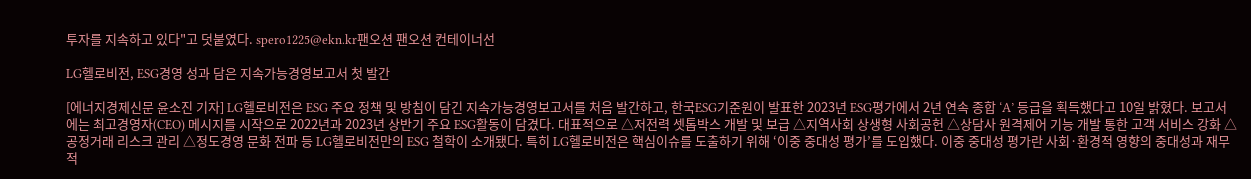투자를 지속하고 있다"고 덧붙였다. spero1225@ekn.kr팬오션 팬오션 컨테이너선

LG헬로비전, ESG경영 성과 담은 지속가능경영보고서 첫 발간

[에너지경제신문 윤소진 기자] LG헬로비전은 ESG 주요 정책 및 방침이 담긴 지속가능경영보고서를 처음 발간하고, 한국ESG기준원이 발표한 2023년 ESG평가에서 2년 연속 종합 ‘A’ 등급을 획득했다고 10일 밝혔다. 보고서에는 최고경영자(CEO) 메시지를 시작으로 2022년과 2023년 상반기 주요 ESG활동이 담겼다. 대표적으로 △저전력 셋톱박스 개발 및 보급 △지역사회 상생형 사회공헌 △상담사 원격제어 기능 개발 통한 고객 서비스 강화 △공정거래 리스크 관리 △정도경영 문화 전파 등 LG헬로비전만의 ESG 철학이 소개됐다. 특히 LG헬로비전은 핵심이슈를 도출하기 위해 ‘이중 중대성 평가’를 도입했다. 이중 중대성 평가란 사회·환경적 영향의 중대성과 재무적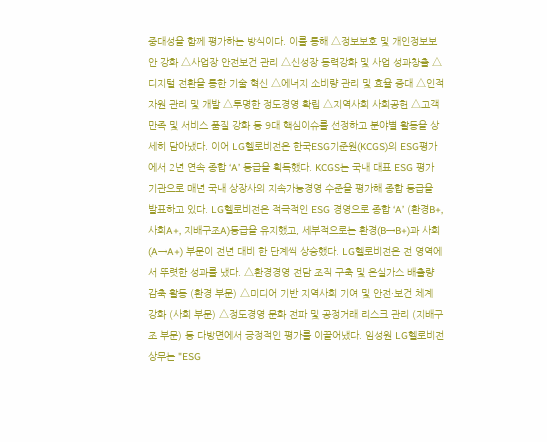중대성을 함께 평가하는 방식이다. 이를 통해 △정보보호 및 개인정보보안 강화 △사업장 안전보건 관리 △신성장 동력강화 및 사업 성과창출 △디지털 전환을 통한 기술 혁신 △에너지 소비량 관리 및 효율 증대 △인적 자원 관리 및 개발 △투명한 정도경영 확립 △지역사회 사회공헌 △고객 만족 및 서비스 품질 강화 등 9대 핵심이슈를 선정하고 분야별 활동을 상세히 담아냈다. 이어 LG헬로비전은 한국ESG기준원(KCGS)의 ESG평가에서 2년 연속 종합 ‘A’ 등급을 획득했다. KCGS는 국내 대표 ESG 평가 기관으로 매년 국내 상장사의 지속가능경영 수준을 평가해 종합 등급을 발표하고 있다. LG헬로비전은 적극적인 ESG 경영으로 종합 ‘A’ (환경B+, 사회A+, 지배구조A)등급을 유지했고, 세부적으로는 환경(B→B+)과 사회(A→A+) 부문이 전년 대비 한 단계씩 상승했다. LG헬로비전은 전 영역에서 뚜렷한 성과를 냈다. △환경경영 전담 조직 구축 및 온실가스 배출량 감축 활동 (환경 부문) △미디어 기반 지역사회 기여 및 안전·보건 체계 강화 (사회 부문) △정도경영 문화 전파 및 공정거래 리스크 관리 (지배구조 부문) 등 다방면에서 긍정적인 평가를 이끌어냈다. 임성원 LG헬로비전 상무는 "ESG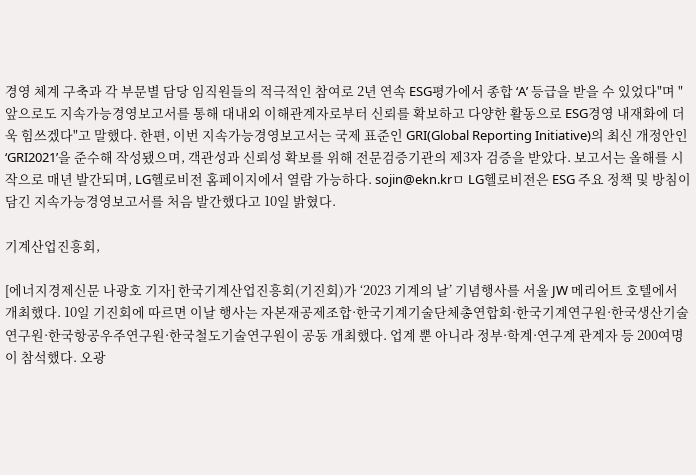경영 체계 구축과 각 부문별 담당 임직원들의 적극적인 참여로 2년 연속 ESG평가에서 종합 ‘A’ 등급을 받을 수 있었다"며 "앞으로도 지속가능경영보고서를 통해 대내외 이해관계자로부터 신뢰를 확보하고 다양한 활동으로 ESG경영 내재화에 더욱 힘쓰겠다"고 말했다. 한편, 이번 지속가능경영보고서는 국제 표준인 GRI(Global Reporting Initiative)의 최신 개정안인 ‘GRI2021’을 준수해 작성됐으며, 객관성과 신뢰성 확보를 위해 전문검증기관의 제3자 검증을 받았다. 보고서는 올해를 시작으로 매년 발간되며, LG헬로비전 홈페이지에서 열람 가능하다. sojin@ekn.krㅁ LG헬로비전은 ESG 주요 정책 및 방침이 담긴 지속가능경영보고서를 처음 발간했다고 10일 밝혔다.

기계산업진흥회,

[에너지경제신문 나광호 기자] 한국기계산업진흥회(기진회)가 ‘2023 기계의 날’ 기념행사를 서울 JW 메리어트 호텔에서 개최했다. 10일 기진회에 따르면 이날 행사는 자본재공제조합·한국기계기술단체총연합회·한국기계연구원·한국생산기술연구원·한국항공우주연구원·한국철도기술연구원이 공동 개최했다. 업계 뿐 아니라 정부·학계·연구계 관계자 등 200여명이 참석했다. 오광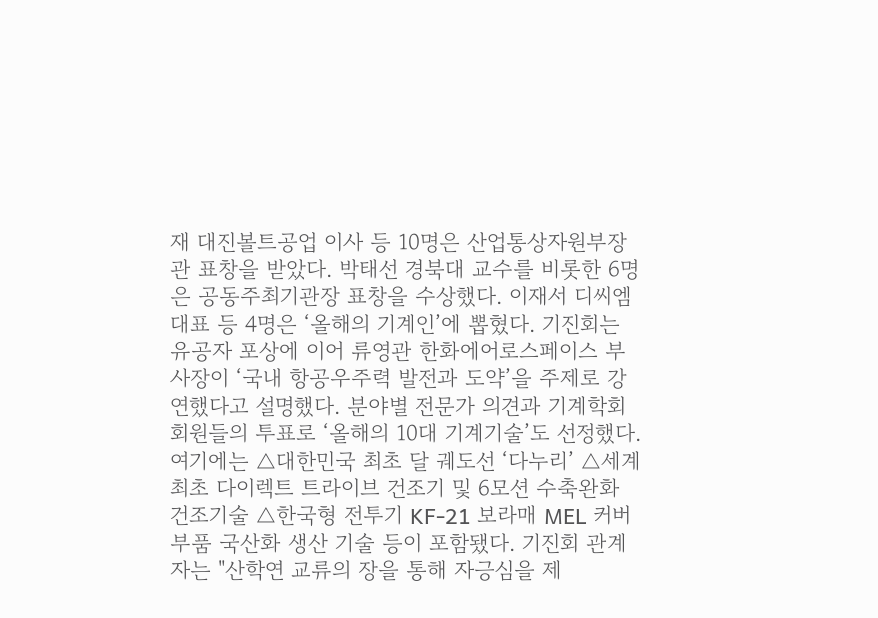재 대진볼트공업 이사 등 10명은 산업통상자원부장관 표창을 받았다. 박태선 경북대 교수를 비롯한 6명은 공동주최기관장 표창을 수상했다. 이재서 디씨엠 대표 등 4명은 ‘올해의 기계인’에 뽑혔다. 기진회는 유공자 포상에 이어 류영관 한화에어로스페이스 부사장이 ‘국내 항공우주력 발전과 도약’을 주제로 강연했다고 설명했다. 분야별 전문가 의견과 기계학회 회원들의 투표로 ‘올해의 10대 기계기술’도 선정했다. 여기에는 △대한민국 최초 달 궤도선 ‘다누리’ △세계 최초 다이렉트 트라이브 건조기 및 6모션 수축완화 건조기술 △한국형 전투기 KF-21 보라매 MEL 커버 부품 국산화 생산 기술 등이 포함됐다. 기진회 관계자는 "산학연 교류의 장을 통해 자긍심을 제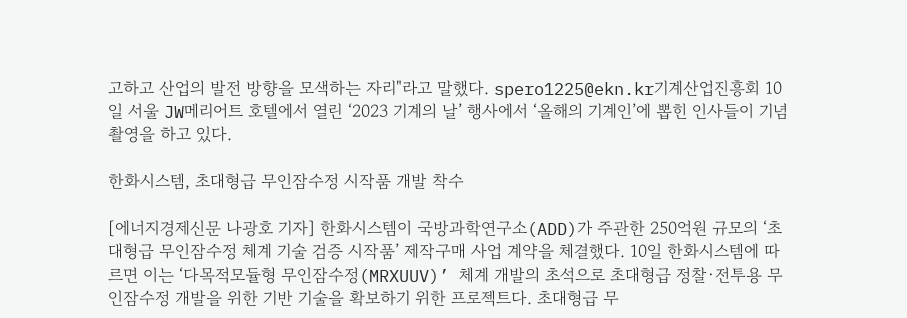고하고 산업의 발전 방향을 모색하는 자리"라고 말했다. spero1225@ekn.kr기계산업진흥회 10일 서울 JW메리어트 호텔에서 열린 ‘2023 기계의 날’ 행사에서 ‘올해의 기계인’에 뽑힌 인사들이 기념촬영을 하고 있다.

한화시스템, 초대형급 무인잠수정 시작품 개발 착수

[에너지경제신문 나광호 기자] 한화시스템이 국방과학연구소(ADD)가 주관한 250억원 규모의 ‘초대형급 무인잠수정 체계 기술 검증 시작품’ 제작구매 사업 계약을 체결했다. 10일 한화시스템에 따르면 이는 ‘다목적모듈형 무인잠수정(MRXUUV)’ 체계 개발의 초석으로 초대형급 정찰·전투용 무인잠수정 개발을 위한 기반 기술을 확보하기 위한 프로젝트다. 초대형급 무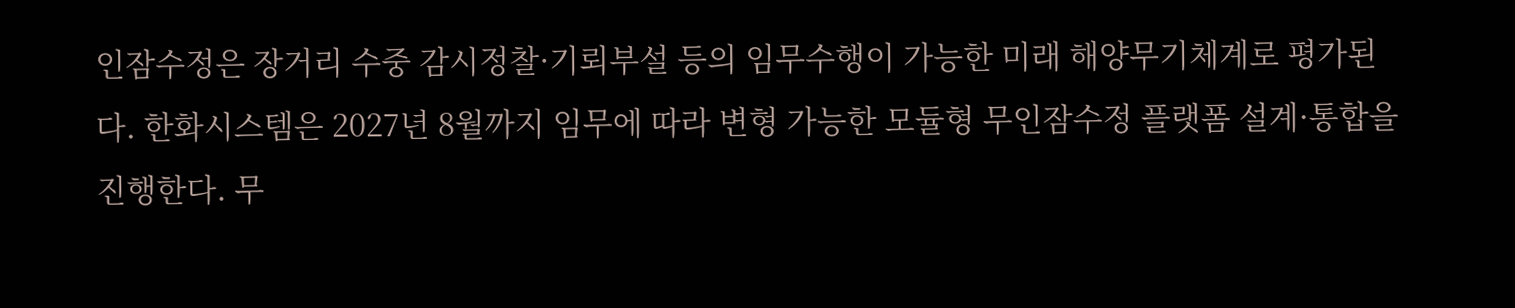인잠수정은 장거리 수중 감시정찰·기뢰부설 등의 임무수행이 가능한 미래 해양무기체계로 평가된다. 한화시스템은 2027년 8월까지 임무에 따라 변형 가능한 모듈형 무인잠수정 플랫폼 설계·통합을 진행한다. 무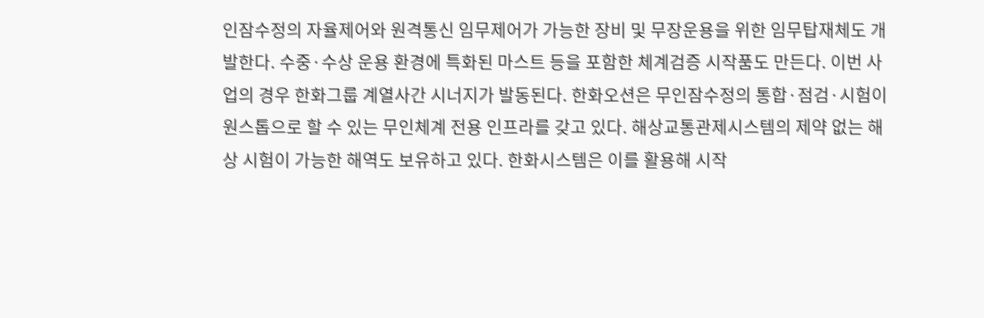인잠수정의 자율제어와 원격통신 임무제어가 가능한 장비 및 무장운용을 위한 임무탑재체도 개발한다. 수중·수상 운용 환경에 특화된 마스트 등을 포함한 체계검증 시작품도 만든다. 이번 사업의 경우 한화그룹 계열사간 시너지가 발동된다. 한화오션은 무인잠수정의 통합·점검·시험이 원스톱으로 할 수 있는 무인체계 전용 인프라를 갖고 있다. 해상교통관제시스템의 제약 없는 해상 시험이 가능한 해역도 보유하고 있다. 한화시스템은 이를 활용해 시작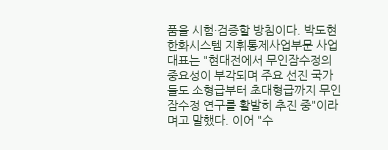품을 시험·검증할 방침이다. 박도현 한화시스템 지휘통제사업부문 사업대표는 "현대전에서 무인잠수정의 중요성이 부각되며 주요 선진 국가들도 소형급부터 초대형급까지 무인잠수정 연구를 활발히 추진 중"이라며고 말했다. 이어 "수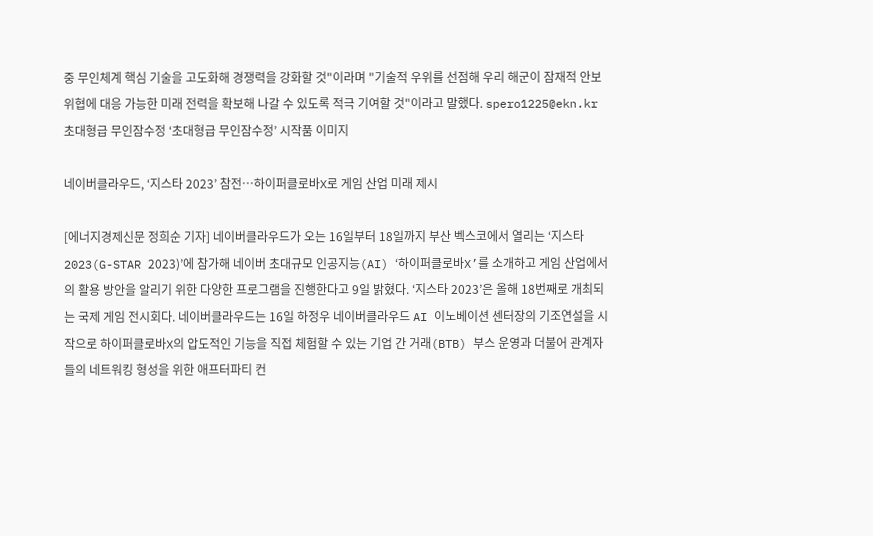중 무인체계 핵심 기술을 고도화해 경쟁력을 강화할 것"이라며 "기술적 우위를 선점해 우리 해군이 잠재적 안보 위협에 대응 가능한 미래 전력을 확보해 나갈 수 있도록 적극 기여할 것"이라고 말했다. spero1225@ekn.kr초대형급 무인잠수정 ‘초대형급 무인잠수정’ 시작품 이미지

네이버클라우드, ‘지스타 2023’ 참전…하이퍼클로바X로 게임 산업 미래 제시

[에너지경제신문 정희순 기자] 네이버클라우드가 오는 16일부터 18일까지 부산 벡스코에서 열리는 ‘지스타 2023(G-STAR 2023)’에 참가해 네이버 초대규모 인공지능(AI) ‘하이퍼클로바X’를 소개하고 게임 산업에서의 활용 방안을 알리기 위한 다양한 프로그램을 진행한다고 9일 밝혔다. ‘지스타 2023’은 올해 18번째로 개최되는 국제 게임 전시회다. 네이버클라우드는 16일 하정우 네이버클라우드 AI 이노베이션 센터장의 기조연설을 시작으로 하이퍼클로바X의 압도적인 기능을 직접 체험할 수 있는 기업 간 거래(BTB) 부스 운영과 더불어 관계자들의 네트워킹 형성을 위한 애프터파티 컨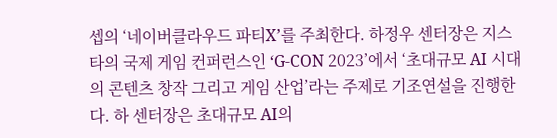셉의 ‘네이버클라우드 파티X’를 주최한다. 하정우 센터장은 지스타의 국제 게임 컨퍼런스인 ‘G-CON 2023’에서 ‘초대규모 AI 시대의 콘텐츠 창작 그리고 게임 산업’라는 주제로 기조연설을 진행한다. 하 센터장은 초대규모 AI의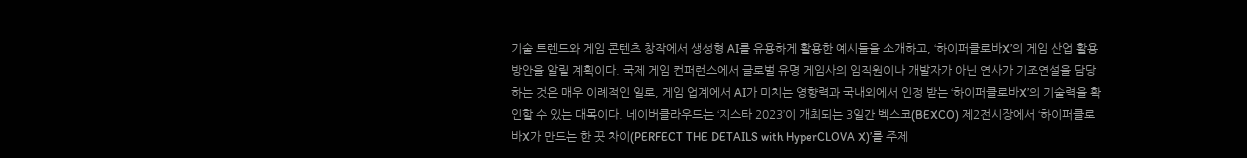기술 트렌드와 게임 콘텐츠 창작에서 생성형 AI를 유용하게 활용한 예시들을 소개하고, ‘하이퍼클로바X’의 게임 산업 활용 방안을 알릴 계획이다. 국제 게임 컨퍼런스에서 글로벌 유명 게임사의 임직원이나 개발자가 아닌 연사가 기조연설을 담당하는 것은 매우 이례적인 일로, 게임 업계에서 AI가 미치는 영향력과 국내외에서 인정 받는 ‘하이퍼클로바X’의 기술력을 확인할 수 있는 대목이다. 네이버클라우드는 ‘지스타 2023’이 개최되는 3일간 벡스코(BEXCO) 제2전시장에서 ‘하이퍼클로바X가 만드는 한 끗 차이(PERFECT THE DETAILS with HyperCLOVA X)’를 주제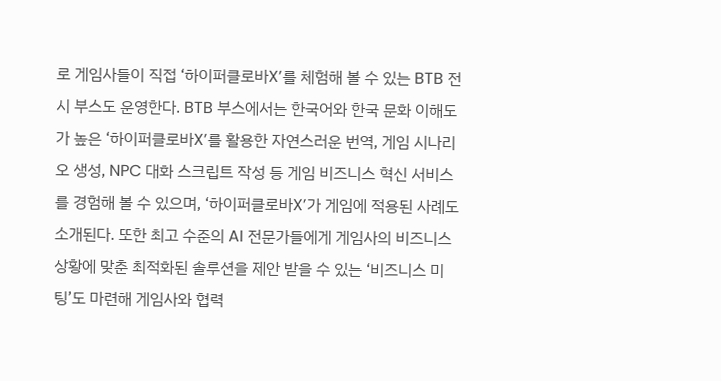로 게임사들이 직접 ‘하이퍼클로바X’를 체험해 볼 수 있는 BTB 전시 부스도 운영한다. BTB 부스에서는 한국어와 한국 문화 이해도가 높은 ‘하이퍼클로바X’를 활용한 자연스러운 번역, 게임 시나리오 생성, NPC 대화 스크립트 작성 등 게임 비즈니스 혁신 서비스를 경험해 볼 수 있으며, ‘하이퍼클로바X’가 게임에 적용된 사례도 소개된다. 또한 최고 수준의 AI 전문가들에게 게임사의 비즈니스 상황에 맞춘 최적화된 솔루션을 제안 받을 수 있는 ‘비즈니스 미팅’도 마련해 게임사와 협력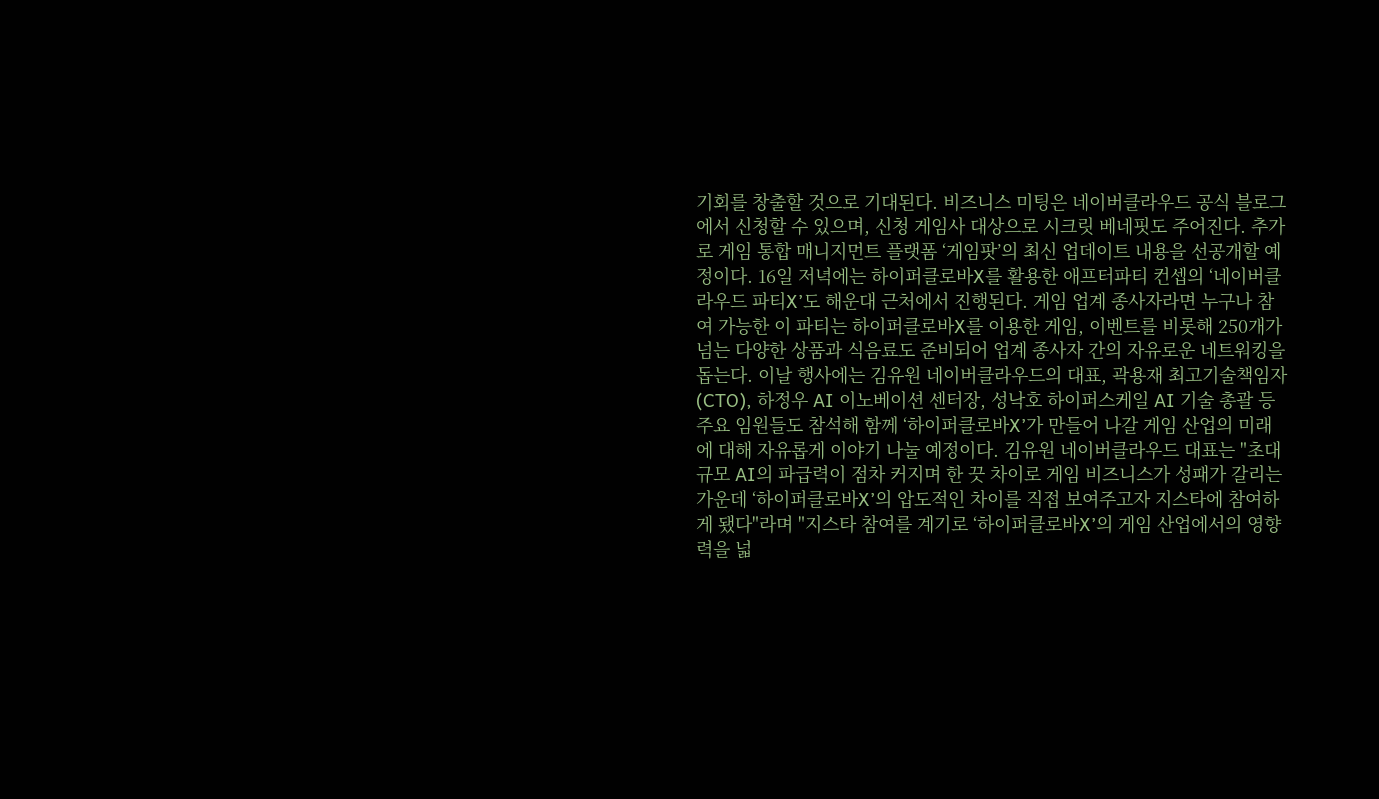기회를 창출할 것으로 기대된다. 비즈니스 미팅은 네이버클라우드 공식 블로그에서 신청할 수 있으며, 신청 게임사 대상으로 시크릿 베네핏도 주어진다. 추가로 게임 통합 매니지먼트 플랫폼 ‘게임팟’의 최신 업데이트 내용을 선공개할 예정이다. 16일 저녁에는 하이퍼클로바X를 활용한 애프터파티 컨셉의 ‘네이버클라우드 파티X’도 해운대 근처에서 진행된다. 게임 업계 종사자라면 누구나 참여 가능한 이 파티는 하이퍼클로바X를 이용한 게임, 이벤트를 비롯해 250개가 넘는 다양한 상품과 식음료도 준비되어 업계 종사자 간의 자유로운 네트워킹을 돕는다. 이날 행사에는 김유원 네이버클라우드의 대표, 곽용재 최고기술책임자(CTO), 하정우 AI 이노베이션 센터장, 성낙호 하이퍼스케일 AI 기술 총괄 등 주요 임원들도 참석해 함께 ‘하이퍼클로바X’가 만들어 나갈 게임 산업의 미래에 대해 자유롭게 이야기 나눌 예정이다. 김유원 네이버클라우드 대표는 "초대규모 AI의 파급력이 점차 커지며 한 끗 차이로 게임 비즈니스가 성패가 갈리는 가운데 ‘하이퍼클로바X’의 압도적인 차이를 직접 보여주고자 지스타에 참여하게 됐다"라며 "지스타 참여를 계기로 ‘하이퍼클로바X’의 게임 산업에서의 영향력을 넓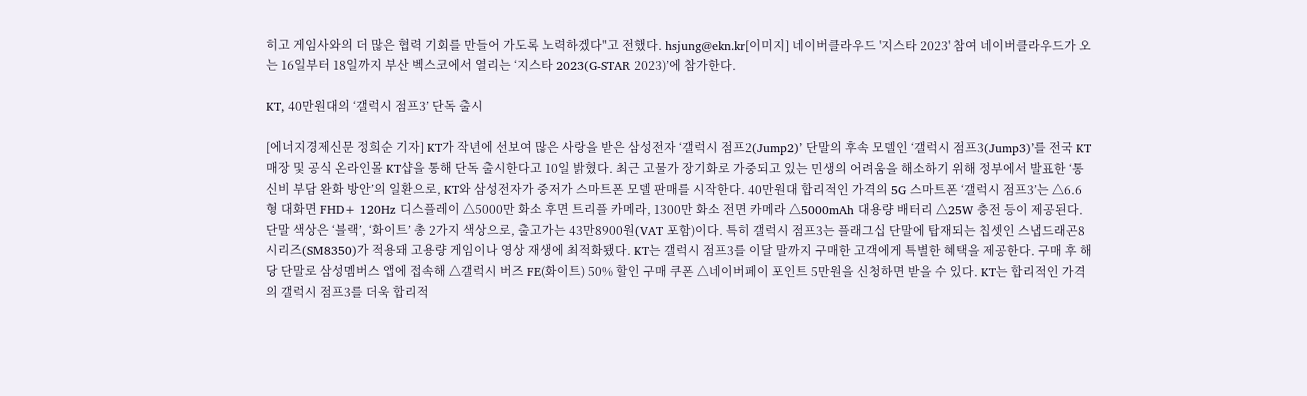히고 게임사와의 더 많은 협력 기회를 만들어 가도록 노력하겠다"고 전했다. hsjung@ekn.kr[이미지] 네이버클라우드 '지스타 2023' 참여 네이버클라우드가 오는 16일부터 18일까지 부산 벡스코에서 열리는 ‘지스타 2023(G-STAR 2023)’에 참가한다.

KT, 40만원대의 ‘갤럭시 점프3’ 단독 출시

[에너지경제신문 정희순 기자] KT가 작년에 선보여 많은 사랑을 받은 삼성전자 ‘갤럭시 점프2(Jump2)’ 단말의 후속 모델인 ‘갤럭시 점프3(Jump3)’를 전국 KT매장 및 공식 온라인몰 KT샵을 통해 단독 출시한다고 10일 밝혔다. 최근 고물가 장기화로 가중되고 있는 민생의 어려움을 해소하기 위해 정부에서 발표한 ‘통신비 부담 완화 방안’의 일환으로, KT와 삼성전자가 중저가 스마트폰 모델 판매를 시작한다. 40만원대 합리적인 가격의 5G 스마트폰 ‘갤럭시 점프3’는 △6.6형 대화면 FHD+ 120Hz 디스플레이 △5000만 화소 후면 트리플 카메라, 1300만 화소 전면 카메라 △5000mAh 대용량 배터리 △25W 충전 등이 제공된다. 단말 색상은 ‘블랙’, ‘화이트’ 총 2가지 색상으로, 출고가는 43만8900원(VAT 포함)이다. 특히 갤럭시 점프3는 플래그십 단말에 탑재되는 칩셋인 스냅드래곤8시리즈(SM8350)가 적용돼 고용량 게임이나 영상 재생에 최적화됐다. KT는 갤럭시 점프3를 이달 말까지 구매한 고객에게 특별한 혜택을 제공한다. 구매 후 해당 단말로 삼성멤버스 앱에 접속해 △갤럭시 버즈 FE(화이트) 50% 할인 구매 쿠폰 △네이버페이 포인트 5만원을 신청하면 받을 수 있다. KT는 합리적인 가격의 갤럭시 점프3를 더욱 합리적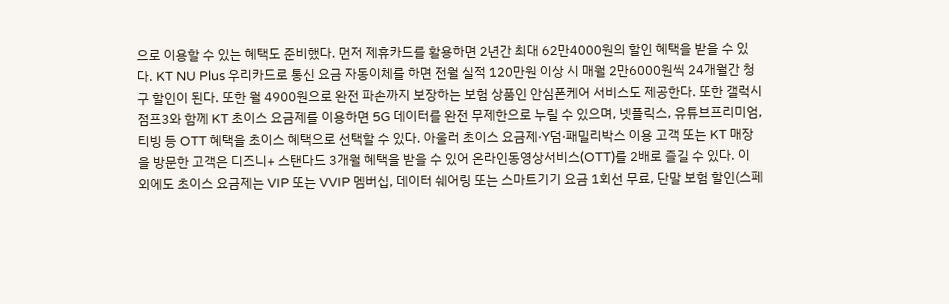으로 이용할 수 있는 혜택도 준비했다. 먼저 제휴카드를 활용하면 2년간 최대 62만4000원의 할인 혜택을 받을 수 있다. KT NU Plus 우리카드로 통신 요금 자동이체를 하면 전월 실적 120만원 이상 시 매월 2만6000원씩 24개월간 청구 할인이 된다. 또한 월 4900원으로 완전 파손까지 보장하는 보험 상품인 안심폰케어 서비스도 제공한다. 또한 갤럭시 점프3와 함께 KT 초이스 요금제를 이용하면 5G 데이터를 완전 무제한으로 누릴 수 있으며, 넷플릭스, 유튜브프리미엄, 티빙 등 OTT 혜택을 초이스 혜택으로 선택할 수 있다. 아울러 초이스 요금제·Y덤·패밀리박스 이용 고객 또는 KT 매장을 방문한 고객은 디즈니+ 스탠다드 3개월 혜택을 받을 수 있어 온라인동영상서비스(OTT)를 2배로 즐길 수 있다. 이 외에도 초이스 요금제는 VIP 또는 VVIP 멤버십, 데이터 쉐어링 또는 스마트기기 요금 1회선 무료, 단말 보험 할인(스페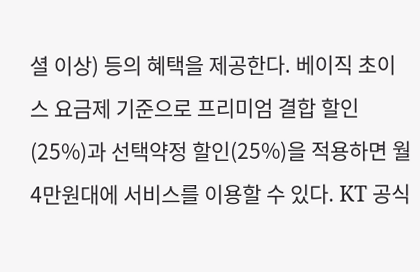셜 이상) 등의 혜택을 제공한다. 베이직 초이스 요금제 기준으로 프리미엄 결합 할인(25%)과 선택약정 할인(25%)을 적용하면 월 4만원대에 서비스를 이용할 수 있다. KT 공식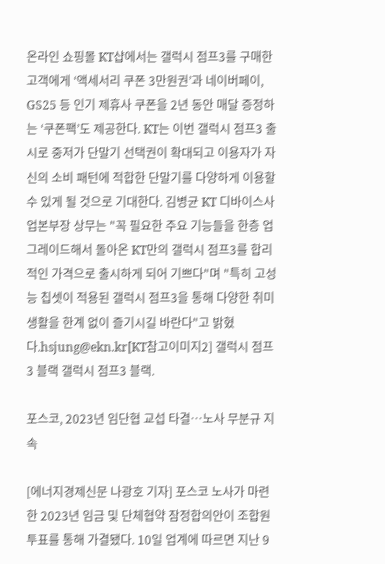온라인 쇼핑몰 KT샵에서는 갤럭시 점프3를 구매한 고객에게 ‘액세서리 쿠폰 3만원권’과 네이버페이, GS25 등 인기 제휴사 쿠폰을 2년 동안 매달 증정하는 ‘쿠폰팩’도 제공한다. KT는 이번 갤럭시 점프3 출시로 중저가 단말기 선택권이 확대되고 이용자가 자신의 소비 패턴에 적합한 단말기를 다양하게 이용할 수 있게 될 것으로 기대한다. 김병균 KT 디바이스사업본부장 상무는 "꼭 필요한 주요 기능들을 한층 업그레이드해서 돌아온 KT만의 갤럭시 점프3를 합리적인 가격으로 출시하게 되어 기쁘다"며 "특히 고성능 칩셋이 적용된 갤럭시 점프3을 통해 다양한 취미생활을 한계 없이 즐기시길 바란다"고 밝혔다.hsjung@ekn.kr[KT참고이미지2] 갤럭시 점프3 블랙 갤럭시 점프3 블랙.

포스코, 2023년 임단협 교섭 타결…노사 무분규 지속

[에너지경제신문 나광호 기자] 포스코 노사가 마련한 2023년 임금 및 단체협약 잠정합의안이 조합원 투표를 통해 가결됐다. 10일 업계에 따르면 지난 9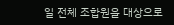일 전체 조합원을 대상으로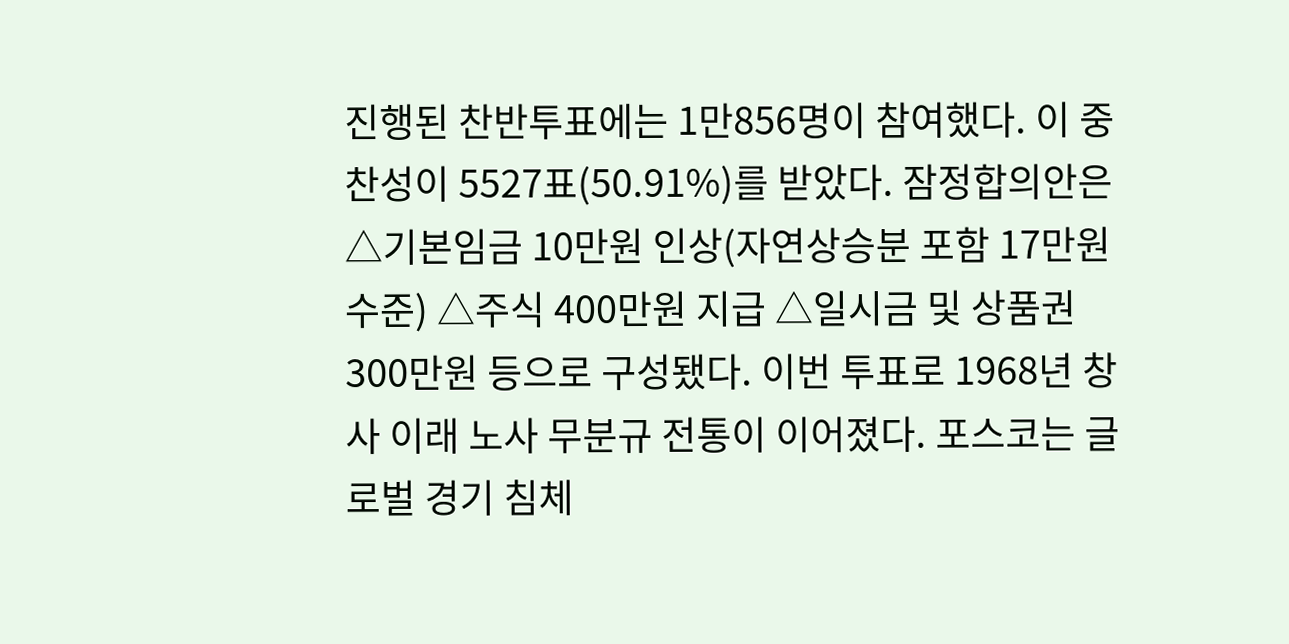진행된 찬반투표에는 1만856명이 참여했다. 이 중 찬성이 5527표(50.91%)를 받았다. 잠정합의안은 △기본임금 10만원 인상(자연상승분 포함 17만원 수준) △주식 400만원 지급 △일시금 및 상품권 300만원 등으로 구성됐다. 이번 투표로 1968년 창사 이래 노사 무분규 전통이 이어졌다. 포스코는 글로벌 경기 침체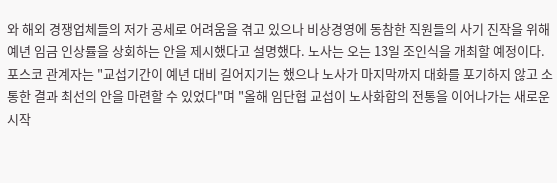와 해외 경쟁업체들의 저가 공세로 어려움을 겪고 있으나 비상경영에 동참한 직원들의 사기 진작을 위해 예년 임금 인상률을 상회하는 안을 제시했다고 설명했다. 노사는 오는 13일 조인식을 개최할 예정이다. 포스코 관계자는 "교섭기간이 예년 대비 길어지기는 했으나 노사가 마지막까지 대화를 포기하지 않고 소통한 결과 최선의 안을 마련할 수 있었다"며 "올해 임단협 교섭이 노사화합의 전통을 이어나가는 새로운 시작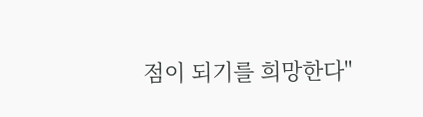점이 되기를 희망한다"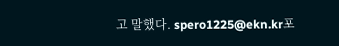고 말했다. spero1225@ekn.kr포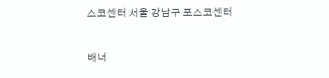스코센터 서울 강남구 포스코센터

배너